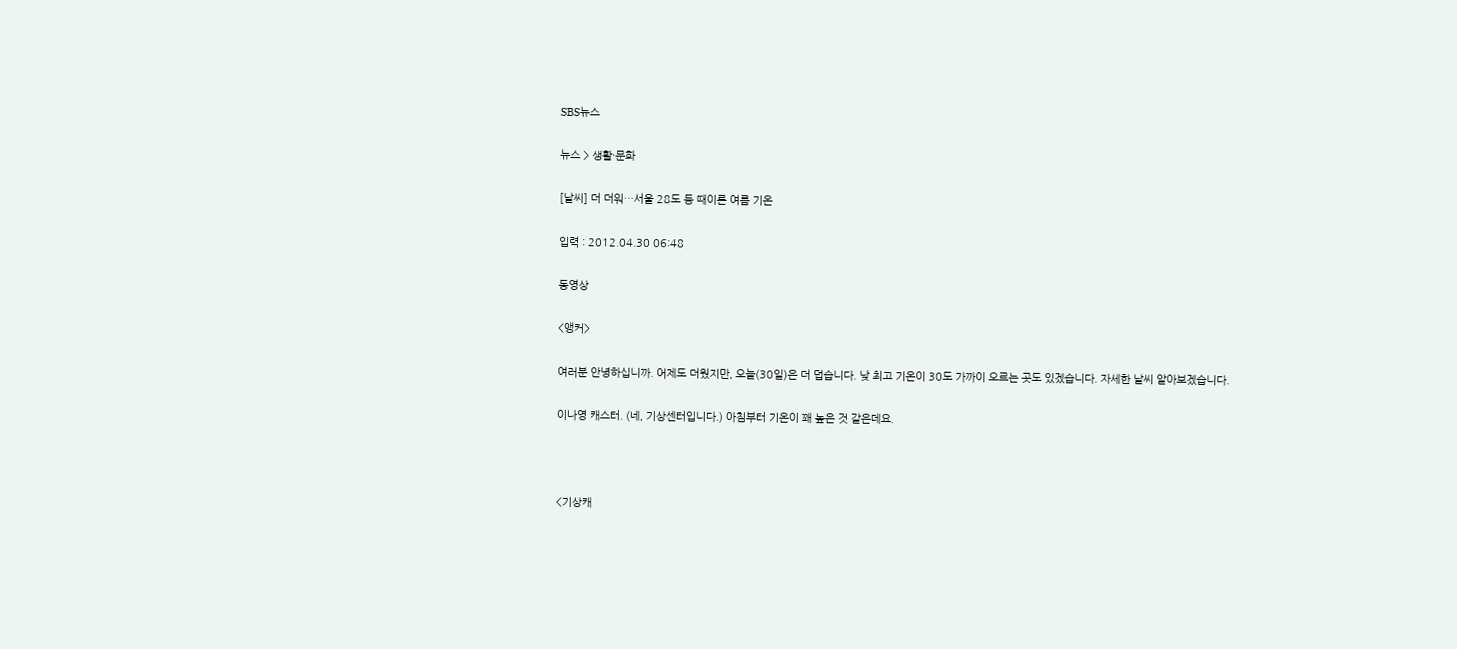SBS뉴스

뉴스 > 생활·문화

[날씨] 더 더워…서울 28도 등 때이른 여름 기온

입력 : 2012.04.30 06:48

동영상

<앵커>

여러분 안녕하십니까. 어제도 더웠지만, 오늘(30일)은 더 덥습니다. 낮 최고 기온이 30도 가까이 오르는 곳도 있겠습니다. 자세한 날씨 알아보겠습니다.

이나영 캐스터. (네, 기상센터입니다.) 아침부터 기온이 꽤 높은 것 같은데요.



<기상캐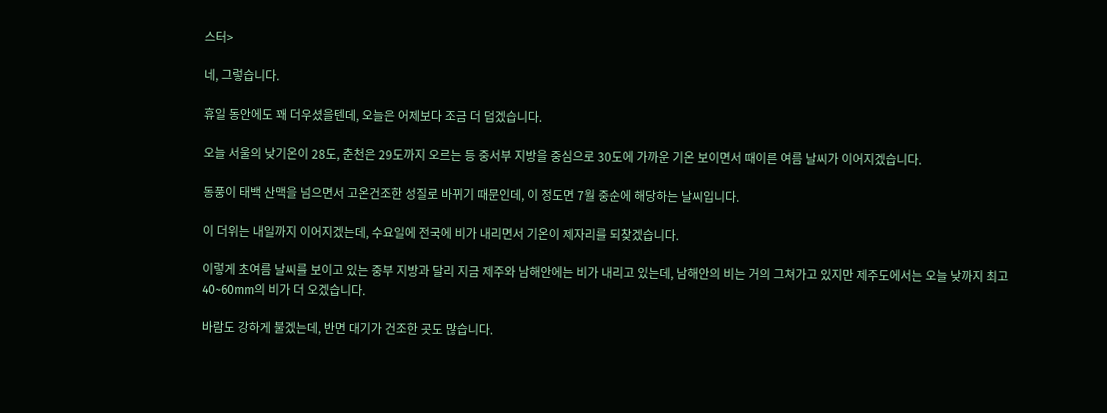스터>

네, 그렇습니다.

휴일 동안에도 꽤 더우셨을텐데, 오늘은 어제보다 조금 더 덥겠습니다.

오늘 서울의 낮기온이 28도, 춘천은 29도까지 오르는 등 중서부 지방을 중심으로 30도에 가까운 기온 보이면서 때이른 여름 날씨가 이어지겠습니다.

동풍이 태백 산맥을 넘으면서 고온건조한 성질로 바뀌기 때문인데, 이 정도면 7월 중순에 해당하는 날씨입니다.

이 더위는 내일까지 이어지겠는데, 수요일에 전국에 비가 내리면서 기온이 제자리를 되찾겠습니다.

이렇게 초여름 날씨를 보이고 있는 중부 지방과 달리 지금 제주와 남해안에는 비가 내리고 있는데, 남해안의 비는 거의 그쳐가고 있지만 제주도에서는 오늘 낮까지 최고 40~60mm의 비가 더 오겠습니다.

바람도 강하게 불겠는데, 반면 대기가 건조한 곳도 많습니다.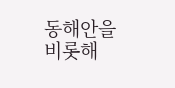동해안을 비롯해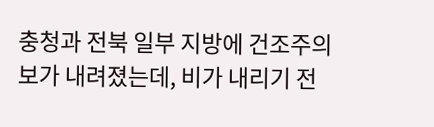충청과 전북 일부 지방에 건조주의보가 내려졌는데, 비가 내리기 전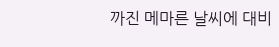까진 메마른 날씨에 대비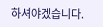하셔야겠습니다.